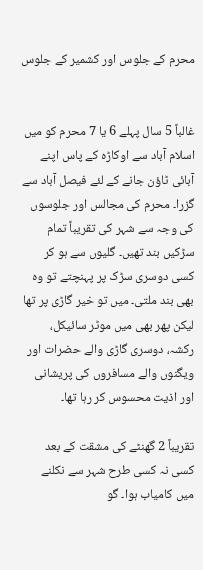محرم کے جلوس اور کشمیر کے جلوس


غالباً 5 سال پہلے 6 یا 7 محرم کو میں اسلام آباد سے اوکاڑہ کے پاس اپنے آبائی ٹاؤن جانے کے لئے فیصل آباد سے گزرا۔ محرم کی مجالس اور جلوسوں کی وجہ سے شہر کی تقریباً تمام سڑکیں بند تھیں۔ گلیوں سے ہو کر کسی دوسری سڑک پر پہنچتے تو وہ بھی بند ملتی۔ میں تو خیر گاڑی پر تھا لیکن پھر بھی میں موٹر سائیکل، رکشہ، دوسری گاڑی والے حضرات اور ویگنوں والے مسافروں کی پریشانی اور اذیت محسوس کر رہا تھا۔

تقریباً 2 گھنٹے کی مشقت کے بعد کسی نہ کسی طرح شہر سے نکلنے میں کامیاب ہوا۔ گو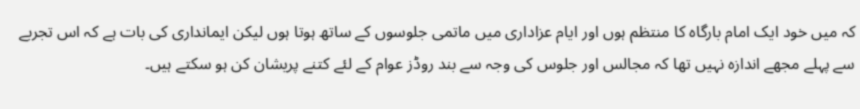کہ میں خود ایک امام بارگاہ کا منتظم ہوں اور ایام عزاداری میں ماتمی جلوسوں کے ساتھ ہوتا ہوں لیکن ایمانداری کی بات ہے کہ اس تجربے سے پہلے مجھے اندازہ نہیں تھا کہ مجالس اور جلوس کی وجہ سے بند روڈز عوام کے لئے کتنے پریشان کن ہو سکتے ہیں۔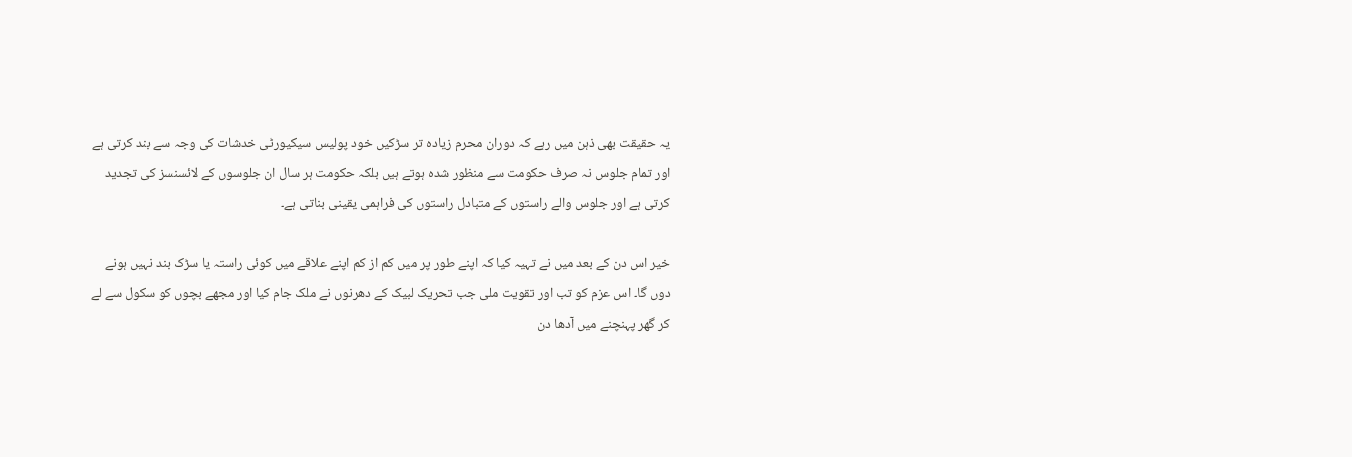یہ حقیقت بھی ذہن میں رہے کہ دوران محرم زیادہ تر سڑکیں خود پولیس سیکیورٹی خدشات کی وجہ سے بند کرتی ہے اور تمام جلوس نہ صرف حکومت سے منظور شدہ ہوتے ہیں بلکہ حکومت ہر سال ان جلوسوں کے لائسنسز کی تجدید کرتی ہے اور جلوس والے راستوں کے متبادل راستوں کی فراہمی یقینی بناتی ہے۔

خیر اس دن کے بعد میں نے تہیہ کیا کہ اپنے طور پر میں کم از کم اپنے علاقے میں کوئی راستہ یا سڑک بند نہیں ہونے دوں گا۔ اس عزم کو تب اور تقویت ملی جب تحریک لبیک کے دھرنوں نے ملک جام کیا اور مجھے بچوں کو سکول سے لے کر گھر پہنچنے میں آدھا دن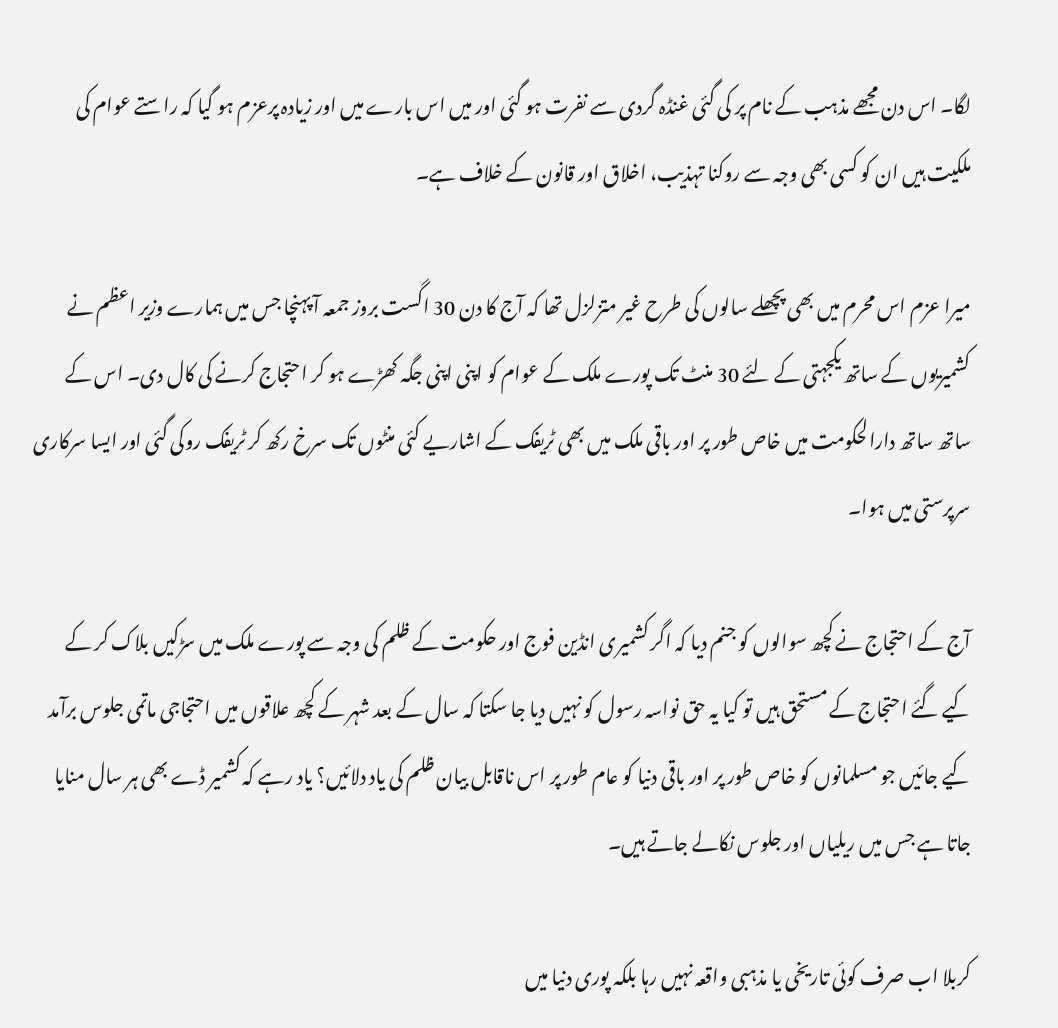لگا۔ اس دن مجھے مذہب کے نام پر کی گئی غنڈہ گردی سے نفرت ہو گئی اور میں اس بارے میں اور زیادہ پرعزم ہو گیا کہ راستے عوام کی ملکیت ہیں ان کو کسی بھی وجہ سے روکنا تہذیب، اخلاق اور قانون کے خلاف ہے۔

میرا عزم اس محرم میں بھی پچھلے سالوں کی طرح غیر متزلزل تھا کہ آج کا دن 30 اگست بروز جمعہ آ پہنچا جس میں ہمارے وزیر اعظم نے کشمیریوں کے ساتھ یکجہتی کے لئے 30 منٹ تک پورے ملک کے عوام کو اپنی اپنی جگہ کھڑے ہو کر احتجاج کرنے کی کال دی۔ اس کے ساتھ ساتھ دارالحکومت میں خاص طور پر اور باقی ملک میں بھی ٹریفک کے اشاریے کئی منٹوں تک سرخ رکھ کر ٹریفک روکی گئی اور ایسا سرکاری سرپرستی میں ہوا۔

آج کے احتجاج نے کچھ سوالوں کو جنم دیا کہ اگر کشمیری انڈین فوج اور حکومت کے ظلم کی وجہ سے پورے ملک میں سڑکیں بلاک کر کے کیے گئے احتجاج کے مستحق ہیں تو کیا یہ حق نواسہ رسول کو نہیں دیا جا سکتا کہ سال کے بعد شہر کے کچھ علاقوں میں احتجاجی ماتمی جلوس برآمد کیے جائیں جو مسلمانوں کو خاص طور پر اور باقی دنیا کو عام طور پر اس ناقابل بیان ظلم کی یاد دلائیں؟ یاد رہے کہ کشمیر ڈے بھی ہر سال منایا جاتا ہے جس میں ریلیاں اور جلوس نکالے جاتے ہیں۔

کربلا اب صرف کوئی تاریخی یا مذہبی واقعہ نہیں رہا بلکہ پوری دنیا میں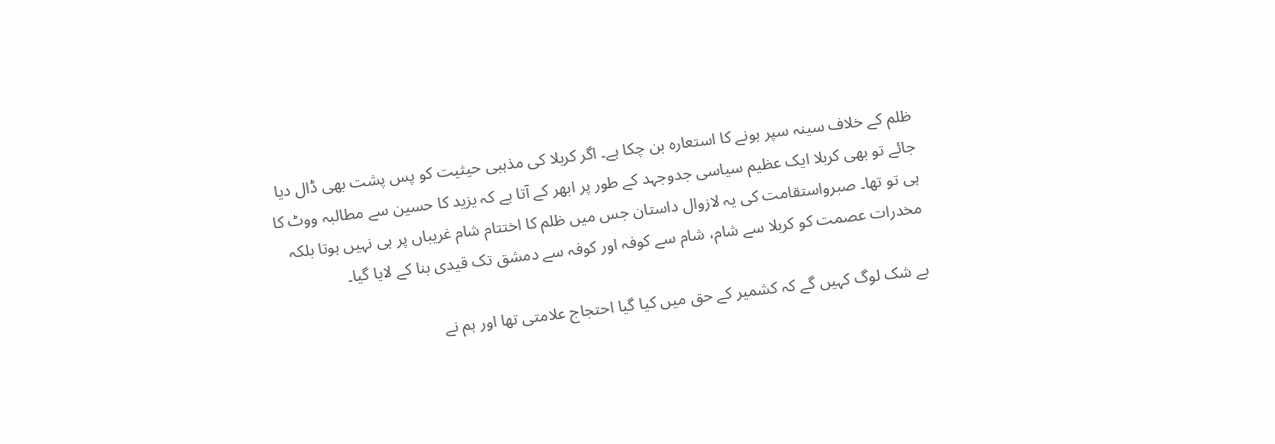ظلم کے خلاف سینہ سپر ہونے کا استعارہ بن چکا ہے۔ اگر کربلا کی مذہبی حیثیت کو پس پشت بھی ڈال دیا جائے تو بھی کربلا ایک عظیم سیاسی جدوجہد کے طور پر ابھر کے آتا ہے کہ یزید کا حسین سے مطالبہ ووٹ کا ہی تو تھا۔ صبرواستقامت کی یہ لازوال داستان جس میں ظلم کا اختتام شام غریباں پر ہی نہیں ہوتا بلکہ مخدرات عصمت کو کربلا سے شام، شام سے کوفہ اور کوفہ سے دمشق تک قیدی بنا کے لایا گیا۔

بے شک لوگ کہیں گے کہ کشمیر کے حق میں کیا گیا احتجاج علامتی تھا اور ہم نے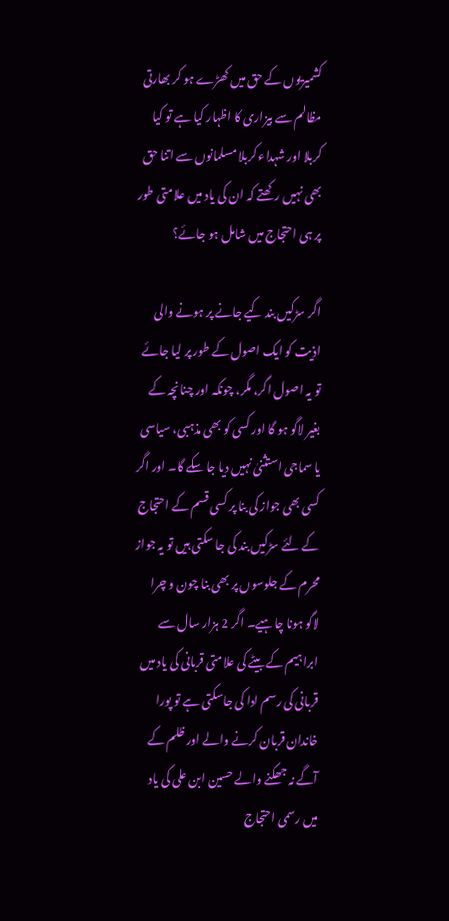کشمیریوں کے حق میں کھڑے ہو کر بھارتی مظالم سے بیزاری کا اظہار کیا ہے تو کیا کربلا اور شہداء کربلا مسلمانوں سے اتنا حق بھی نہیں رکھتے کہ ان کی یاد میں علامتی طور پر ہی احتجاج میں شامل ہو جائے؟

اگر سڑکیں بند کیے جانے پر ہونے والی اذیت کو ایک اصول کے طور پر لیا جائے تو یہ اصول اگر، مگر، چونکہ اور چنانچہ کے بغیر لاگو ہو گا اور کسی کو بھی مذہبی، سیاسی یا سماجی استثنیٰ نہیں دیا جا سکے گا۔ اور اگر کسی بھی جواز کی بنا پر کسی قسم کے احتجاج کے لئے سڑکیں بند کی جا سکتی ہیں تو یہ جواز محرم کے جلوسوں پر بھی بنا چون و چرا لاگو ہونا چاہیے۔ اگر 2 ہزار سال سے ابراہیم کے بیٹے کی علامتی قربانی کی یاد میں قربانی کی رسم ادا کی جاسکتی ہے تو پورا خاندان قربان کرنے والے اور ظلم کے آگے نہ جھکنے والے حسین ابن علی کی یاد میں رسمی احتجاج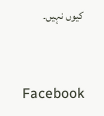کیوں نہیں۔


Facebook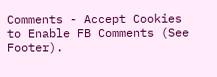Comments - Accept Cookies to Enable FB Comments (See Footer).